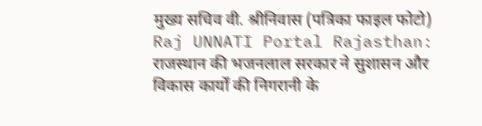मुख्य सचिव वी. श्रीनिवास (पत्रिका फाइल फोटो)
Raj UNNATI Portal Rajasthan: राजस्थान की भजनलाल सरकार ने सुशासन और विकास कार्यों की निगरानी के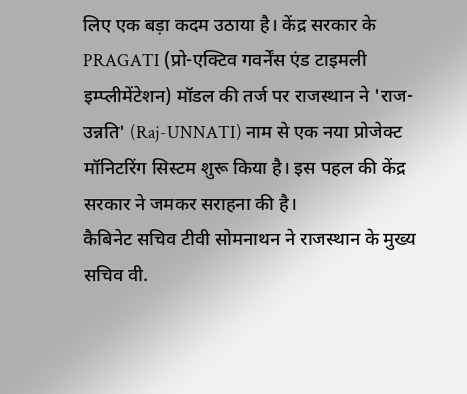लिए एक बड़ा कदम उठाया है। केंद्र सरकार के PRAGATI (प्रो-एक्टिव गवर्नेंस एंड टाइमली इम्प्लीमेंटेशन) मॉडल की तर्ज पर राजस्थान ने 'राज-उन्नति' (Raj-UNNATI) नाम से एक नया प्रोजेक्ट मॉनिटरिंग सिस्टम शुरू किया है। इस पहल की केंद्र सरकार ने जमकर सराहना की है।
कैबिनेट सचिव टीवी सोमनाथन ने राजस्थान के मुख्य सचिव वी.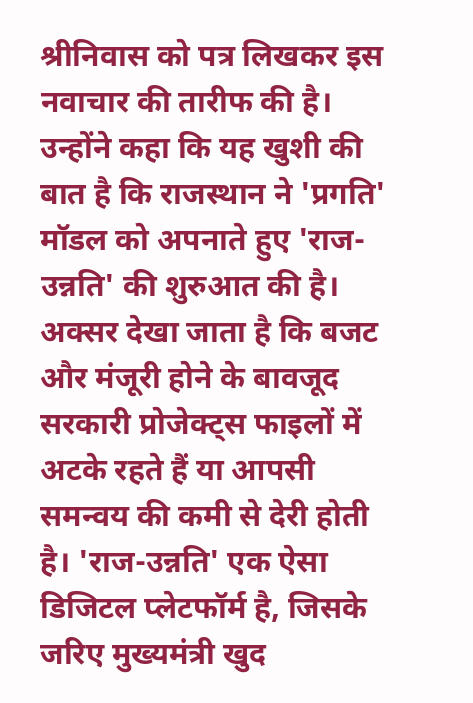श्रीनिवास को पत्र लिखकर इस नवाचार की तारीफ की है। उन्होंने कहा कि यह खुशी की बात है कि राजस्थान ने 'प्रगति' मॉडल को अपनाते हुए 'राज-उन्नति' की शुरुआत की है।
अक्सर देखा जाता है कि बजट और मंजूरी होने के बावजूद सरकारी प्रोजेक्ट्स फाइलों में अटके रहते हैं या आपसी समन्वय की कमी से देरी होती है। 'राज-उन्नति' एक ऐसा डिजिटल प्लेटफॉर्म है, जिसके जरिए मुख्यमंत्री खुद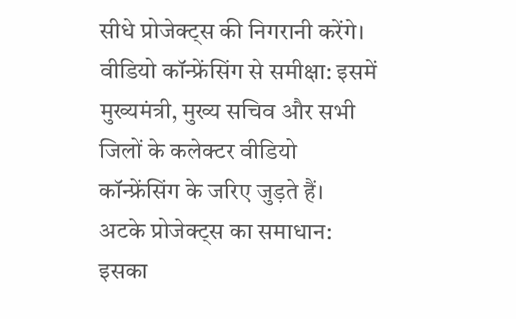सीधे प्रोजेक्ट्स की निगरानी करेंगे।
वीडियो कॉन्फ्रेंसिंग से समीक्षा: इसमें मुख्यमंत्री, मुख्य सचिव और सभी जिलों के कलेक्टर वीडियो कॉन्फ्रेंसिंग के जरिए जुड़ते हैं।
अटके प्रोजेक्ट्स का समाधान: इसका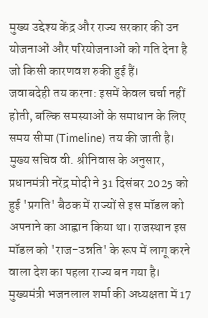मुख्य उद्देश्य केंद्र और राज्य सरकार की उन योजनाओं और परियोजनाओं को गति देना है जो किसी कारणवश रुकी हुई हैं।
जवाबदेही तय करना: इसमें केवल चर्चा नहीं होती, बल्कि समस्याओं के समाधान के लिए समय सीमा (Timeline) तय की जाती है।
मुख्य सचिव वी. श्रीनिवास के अनुसार, प्रधानमंत्री नरेंद्र मोदी ने 31 दिसंबर 2025 को हुई 'प्रगति' बैठक में राज्यों से इस मॉडल को अपनाने का आह्वान किया था। राजस्थान इस मॉडल को 'राज-उन्नति' के रूप में लागू करने वाला देश का पहला राज्य बन गया है।
मुख्यमंत्री भजनलाल शर्मा की अध्यक्षता में 17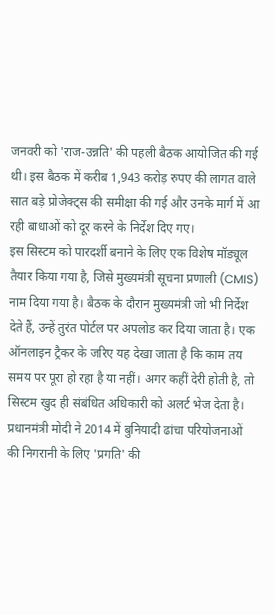जनवरी को 'राज-उन्नति' की पहली बैठक आयोजित की गई थी। इस बैठक में करीब 1,943 करोड़ रुपए की लागत वाले सात बड़े प्रोजेक्ट्स की समीक्षा की गई और उनके मार्ग में आ रही बाधाओं को दूर करने के निर्देश दिए गए।
इस सिस्टम को पारदर्शी बनाने के लिए एक विशेष मॉड्यूल तैयार किया गया है, जिसे मुख्यमंत्री सूचना प्रणाली (CMIS) नाम दिया गया है। बैठक के दौरान मुख्यमंत्री जो भी निर्देश देते हैं, उन्हें तुरंत पोर्टल पर अपलोड कर दिया जाता है। एक ऑनलाइन ट्रैकर के जरिए यह देखा जाता है कि काम तय समय पर पूरा हो रहा है या नहीं। अगर कहीं देरी होती है, तो सिस्टम खुद ही संबंधित अधिकारी को अलर्ट भेज देता है।
प्रधानमंत्री मोदी ने 2014 में बुनियादी ढांचा परियोजनाओं की निगरानी के लिए 'प्रगति' की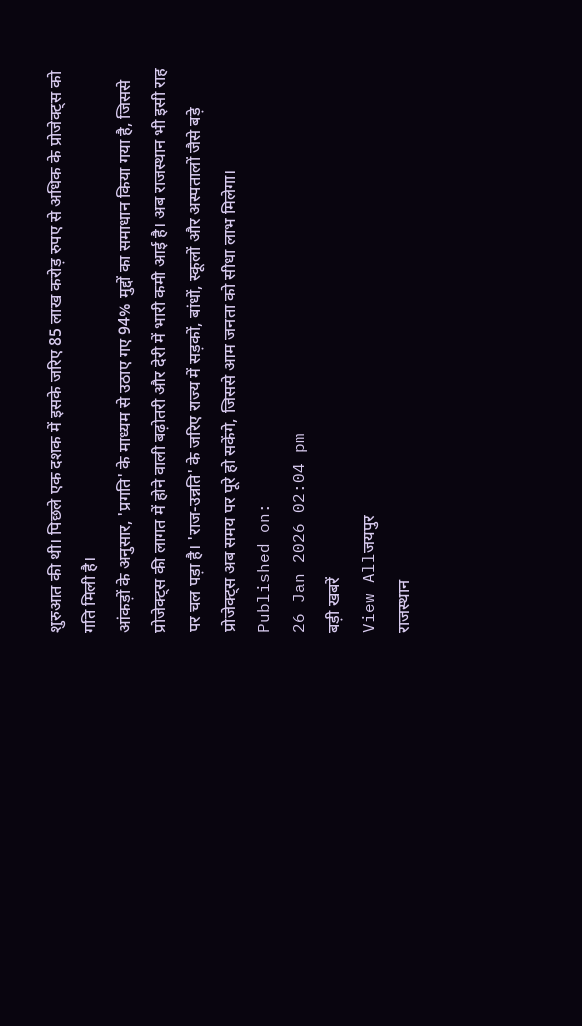शुरुआत की थी। पिछले एक दशक में इसके जरिए 85 लाख करोड़ रुपए से अधिक के प्रोजेक्ट्स को गति मिली है।
आंकड़ों के अनुसार, 'प्रगति' के माध्यम से उठाए गए 94% मुद्दों का समाधान किया गया है, जिससे प्रोजेक्ट्स की लागत में होने वाली बढ़ोतरी और देरी में भारी कमी आई है। अब राजस्थान भी इसी राह पर चल पड़ा है। 'राज-उन्नति' के जरिए राज्य में सड़कों, बांधों, स्कूलों और अस्पतालों जैसे बड़े प्रोजेक्ट्स अब समय पर पूरे हो सकेंगे, जिससे आम जनता को सीधा लाभ मिलेगा।
Published on:
26 Jan 2026 02:04 pm
बड़ी खबरें
View Allजयपुर
राजस्थान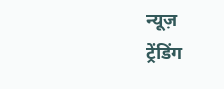न्यूज़
ट्रेंडिंग